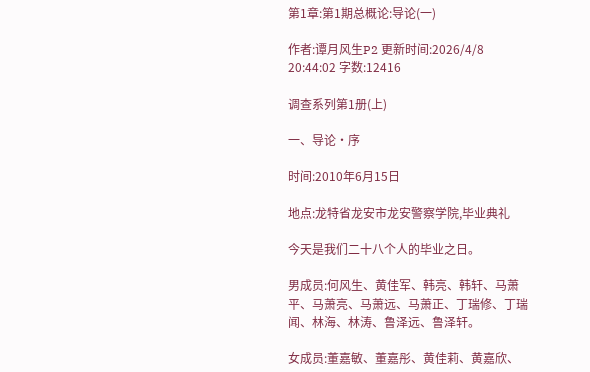第1章:第1期总概论:导论(一)

作者:谭月风生P2 更新时间:2026/4/8 20:44:02 字数:12416

调查系列第1册(上)

一、导论·序

时间:2010年6月15日

地点:龙特省龙安市龙安警察学院,毕业典礼

今天是我们二十八个人的毕业之日。

男成员:何风生、黄佳军、韩亮、韩轩、马萧平、马萧亮、马萧远、马萧正、丁瑞修、丁瑞闻、林海、林涛、鲁泽远、鲁泽轩。

女成员:董嘉敏、董嘉彤、黄佳莉、黄嘉欣、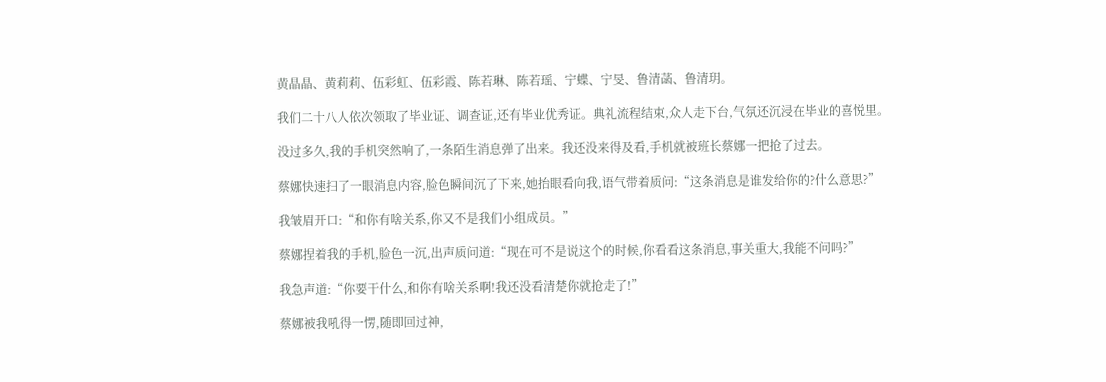黄晶晶、黄莉莉、伍彩虹、伍彩霞、陈若琳、陈若瑶、宁蝶、宁旻、鲁清菡、鲁清玥。

我们二十八人依次领取了毕业证、调查证,还有毕业优秀证。典礼流程结束,众人走下台,气氛还沉浸在毕业的喜悦里。

没过多久,我的手机突然响了,一条陌生消息弹了出来。我还没来得及看,手机就被班长蔡娜一把抢了过去。

蔡娜快速扫了一眼消息内容,脸色瞬间沉了下来,她抬眼看向我,语气带着质问:“这条消息是谁发给你的?什么意思?”

我皱眉开口:“和你有啥关系,你又不是我们小组成员。”

蔡娜捏着我的手机,脸色一沉,出声质问道:“现在可不是说这个的时候,你看看这条消息,事关重大,我能不问吗?”

我急声道:“你要干什么,和你有啥关系啊!我还没看清楚你就抢走了!”

蔡娜被我吼得一愣,随即回过神,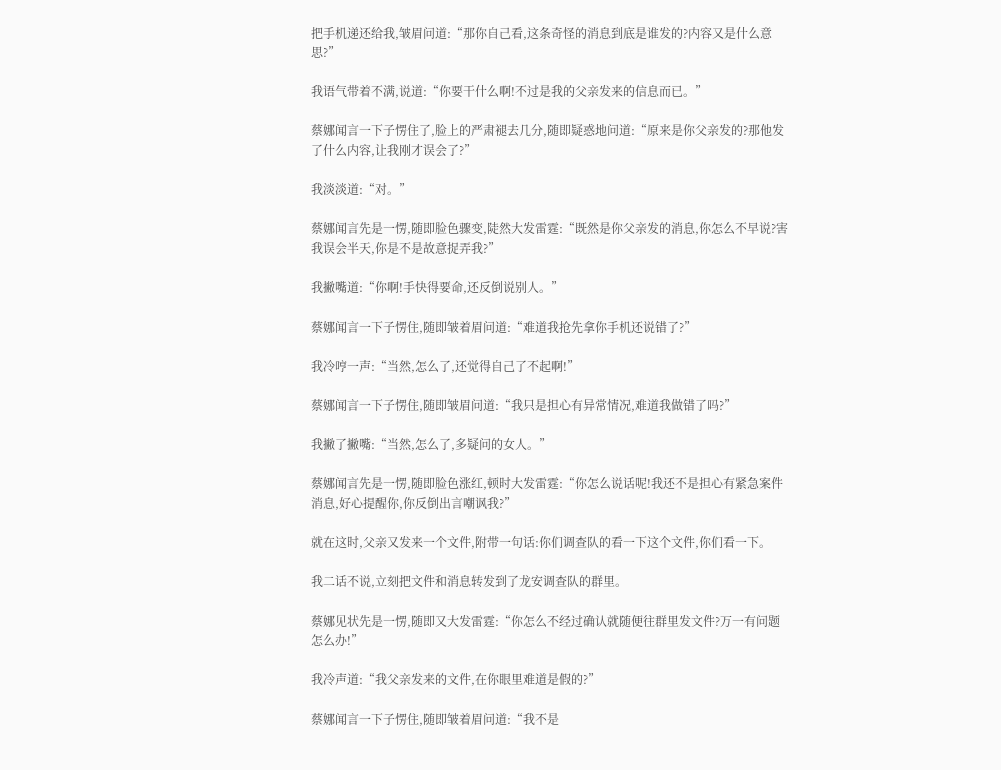把手机递还给我,皱眉问道:“那你自己看,这条奇怪的消息到底是谁发的?内容又是什么意思?”

我语气带着不满,说道:“你要干什么啊!不过是我的父亲发来的信息而已。”

蔡娜闻言一下子愣住了,脸上的严肃褪去几分,随即疑惑地问道:“原来是你父亲发的?那他发了什么内容,让我刚才误会了?”

我淡淡道:“对。”

蔡娜闻言先是一愣,随即脸色骤变,陡然大发雷霆:“既然是你父亲发的消息,你怎么不早说?害我误会半天,你是不是故意捉弄我?”

我撇嘴道:“你啊!手快得要命,还反倒说别人。”

蔡娜闻言一下子愣住,随即皱着眉问道:“难道我抢先拿你手机还说错了?”

我冷哼一声:“当然,怎么了,还觉得自己了不起啊!”

蔡娜闻言一下子愣住,随即皱眉问道:“我只是担心有异常情况,难道我做错了吗?”

我撇了撇嘴:“当然,怎么了,多疑问的女人。”

蔡娜闻言先是一愣,随即脸色涨红,顿时大发雷霆:“你怎么说话呢!我还不是担心有紧急案件消息,好心提醒你,你反倒出言嘲讽我?”

就在这时,父亲又发来一个文件,附带一句话:你们调查队的看一下这个文件,你们看一下。

我二话不说,立刻把文件和消息转发到了龙安调查队的群里。

蔡娜见状先是一愣,随即又大发雷霆:“你怎么不经过确认就随便往群里发文件?万一有问题怎么办!”

我冷声道:“我父亲发来的文件,在你眼里难道是假的?”

蔡娜闻言一下子愣住,随即皱着眉问道:“我不是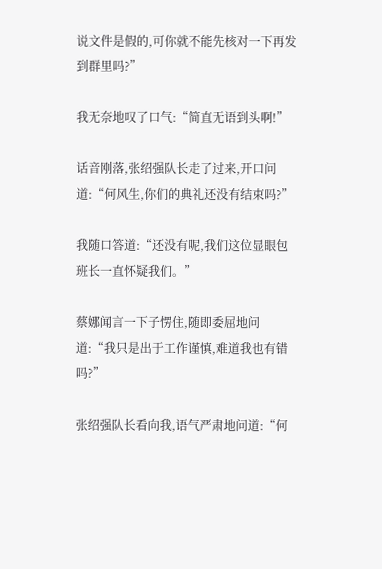说文件是假的,可你就不能先核对一下再发到群里吗?”

我无奈地叹了口气:“简直无语到头啊!”

话音刚落,张绍强队长走了过来,开口问道:“何风生,你们的典礼还没有结束吗?”

我随口答道:“还没有呢,我们这位显眼包班长一直怀疑我们。”

蔡娜闻言一下子愣住,随即委屈地问道:“我只是出于工作谨慎,难道我也有错吗?”

张绍强队长看向我,语气严肃地问道:“何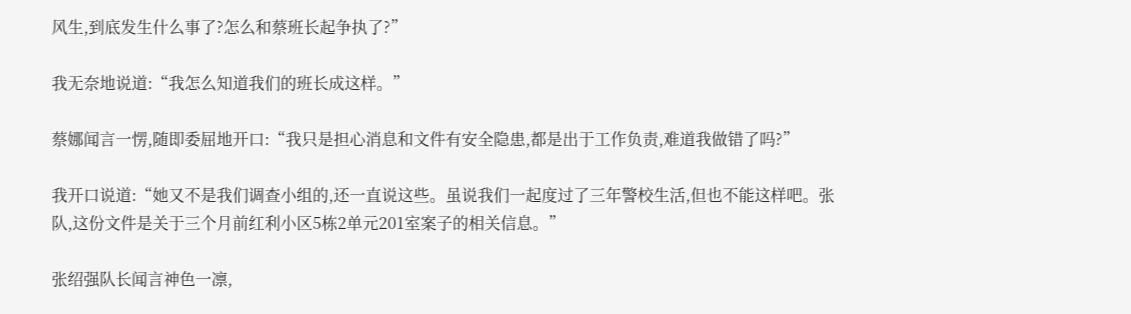风生,到底发生什么事了?怎么和蔡班长起争执了?”

我无奈地说道:“我怎么知道我们的班长成这样。”

蔡娜闻言一愣,随即委屈地开口:“我只是担心消息和文件有安全隐患,都是出于工作负责,难道我做错了吗?”

我开口说道:“她又不是我们调查小组的,还一直说这些。虽说我们一起度过了三年警校生活,但也不能这样吧。张队,这份文件是关于三个月前红利小区5栋2单元201室案子的相关信息。”

张绍强队长闻言神色一凛,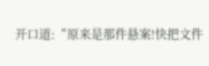开口道:“原来是那件悬案!快把文件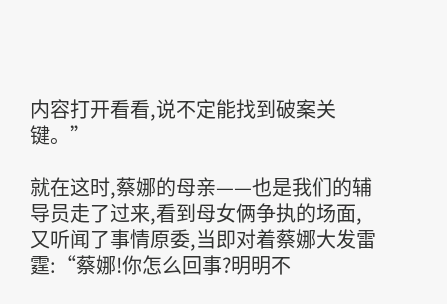内容打开看看,说不定能找到破案关键。”

就在这时,蔡娜的母亲——也是我们的辅导员走了过来,看到母女俩争执的场面,又听闻了事情原委,当即对着蔡娜大发雷霆:“蔡娜!你怎么回事?明明不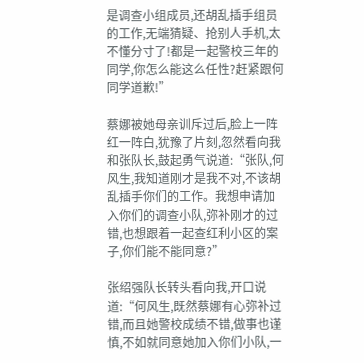是调查小组成员,还胡乱插手组员的工作,无端猜疑、抢别人手机,太不懂分寸了!都是一起警校三年的同学,你怎么能这么任性?赶紧跟何同学道歉!”

蔡娜被她母亲训斥过后,脸上一阵红一阵白,犹豫了片刻,忽然看向我和张队长,鼓起勇气说道:“张队,何风生,我知道刚才是我不对,不该胡乱插手你们的工作。我想申请加入你们的调查小队,弥补刚才的过错,也想跟着一起查红利小区的案子,你们能不能同意?”

张绍强队长转头看向我,开口说道:“何风生,既然蔡娜有心弥补过错,而且她警校成绩不错,做事也谨慎,不如就同意她加入你们小队,一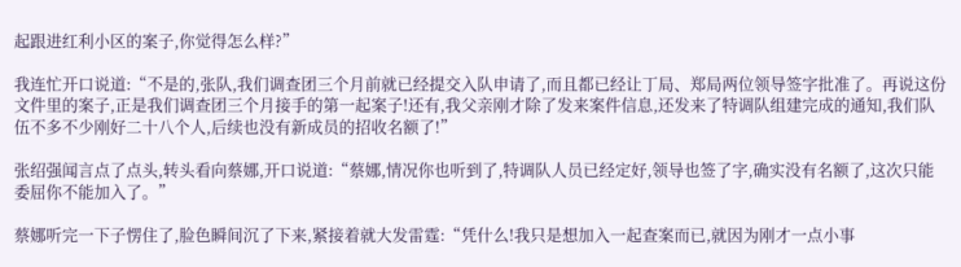起跟进红利小区的案子,你觉得怎么样?”

我连忙开口说道:“不是的,张队,我们调查团三个月前就已经提交入队申请了,而且都已经让丁局、郑局两位领导签字批准了。再说这份文件里的案子,正是我们调查团三个月接手的第一起案子!还有,我父亲刚才除了发来案件信息,还发来了特调队组建完成的通知,我们队伍不多不少刚好二十八个人,后续也没有新成员的招收名额了!”

张绍强闻言点了点头,转头看向蔡娜,开口说道:“蔡娜,情况你也听到了,特调队人员已经定好,领导也签了字,确实没有名额了,这次只能委屈你不能加入了。”

蔡娜听完一下子愣住了,脸色瞬间沉了下来,紧接着就大发雷霆:“凭什么!我只是想加入一起查案而已,就因为刚才一点小事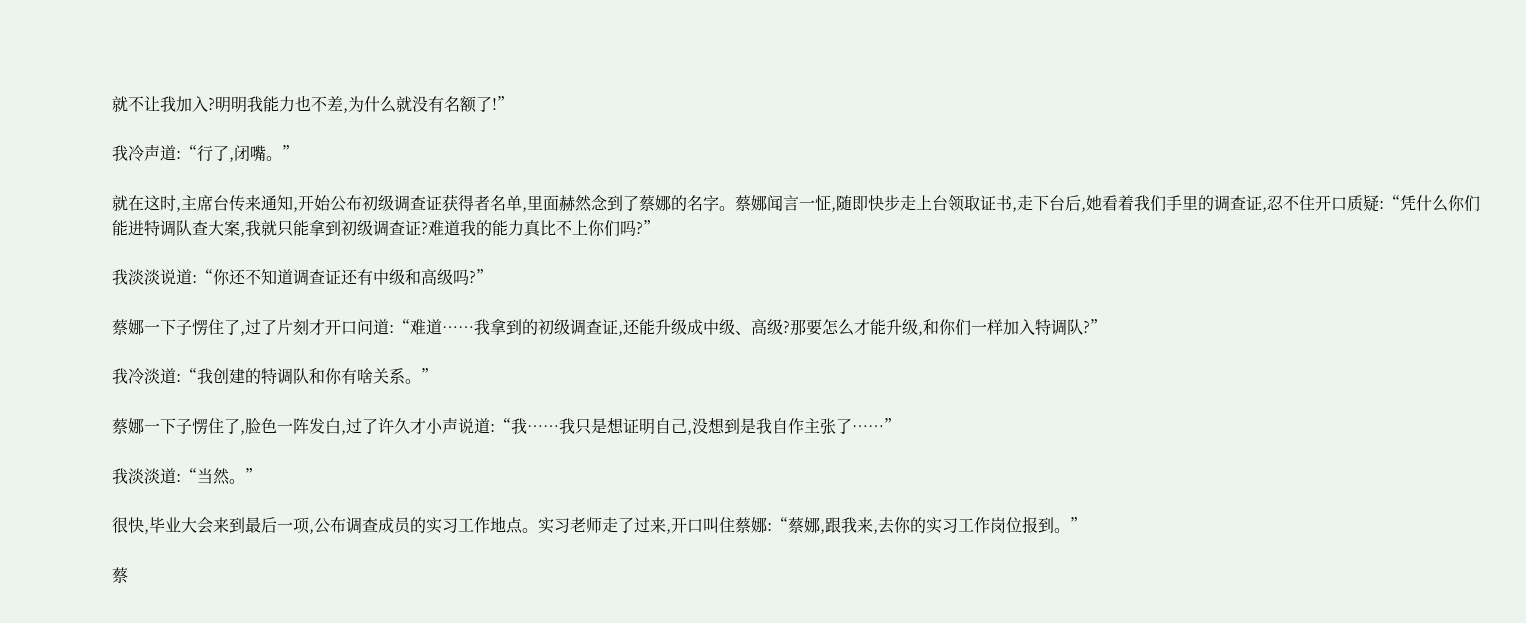就不让我加入?明明我能力也不差,为什么就没有名额了!”

我冷声道:“行了,闭嘴。”

就在这时,主席台传来通知,开始公布初级调查证获得者名单,里面赫然念到了蔡娜的名字。蔡娜闻言一怔,随即快步走上台领取证书,走下台后,她看着我们手里的调查证,忍不住开口质疑:“凭什么你们能进特调队查大案,我就只能拿到初级调查证?难道我的能力真比不上你们吗?”

我淡淡说道:“你还不知道调查证还有中级和高级吗?”

蔡娜一下子愣住了,过了片刻才开口问道:“难道……我拿到的初级调查证,还能升级成中级、高级?那要怎么才能升级,和你们一样加入特调队?”

我冷淡道:“我创建的特调队和你有啥关系。”

蔡娜一下子愣住了,脸色一阵发白,过了许久才小声说道:“我……我只是想证明自己,没想到是我自作主张了……”

我淡淡道:“当然。”

很快,毕业大会来到最后一项,公布调查成员的实习工作地点。实习老师走了过来,开口叫住蔡娜:“蔡娜,跟我来,去你的实习工作岗位报到。”

蔡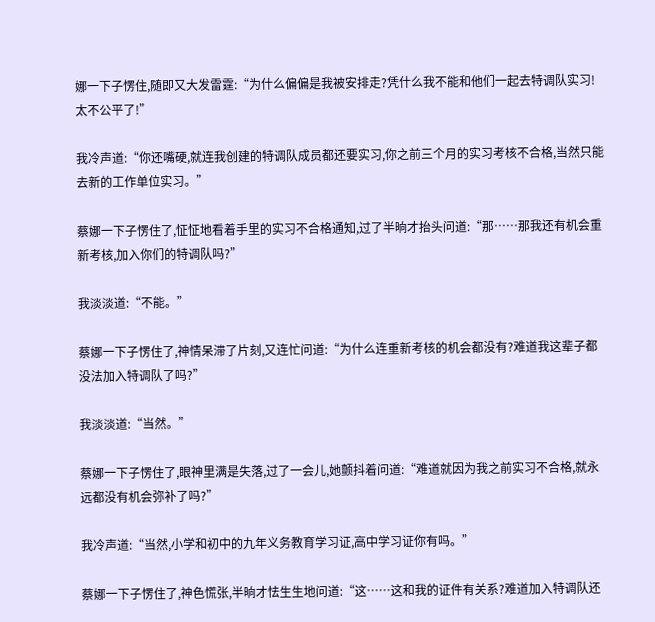娜一下子愣住,随即又大发雷霆:“为什么偏偏是我被安排走?凭什么我不能和他们一起去特调队实习!太不公平了!”

我冷声道:“你还嘴硬,就连我创建的特调队成员都还要实习,你之前三个月的实习考核不合格,当然只能去新的工作单位实习。”

蔡娜一下子愣住了,怔怔地看着手里的实习不合格通知,过了半晌才抬头问道:“那……那我还有机会重新考核,加入你们的特调队吗?”

我淡淡道:“不能。”

蔡娜一下子愣住了,神情呆滞了片刻,又连忙问道:“为什么连重新考核的机会都没有?难道我这辈子都没法加入特调队了吗?”

我淡淡道:“当然。”

蔡娜一下子愣住了,眼神里满是失落,过了一会儿,她颤抖着问道:“难道就因为我之前实习不合格,就永远都没有机会弥补了吗?”

我冷声道:“当然,小学和初中的九年义务教育学习证,高中学习证你有吗。”

蔡娜一下子愣住了,神色慌张,半晌才怯生生地问道:“这……这和我的证件有关系?难道加入特调队还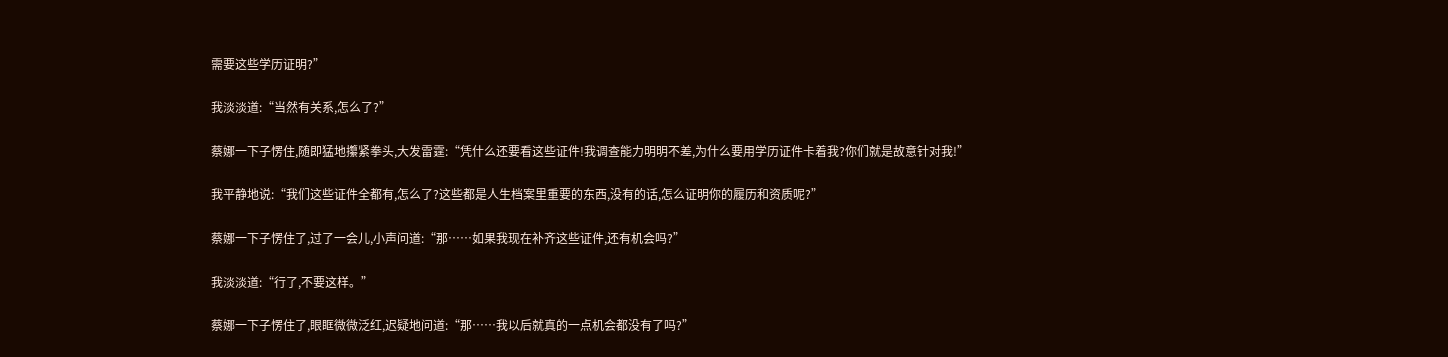需要这些学历证明?”

我淡淡道:“当然有关系,怎么了?”

蔡娜一下子愣住,随即猛地攥紧拳头,大发雷霆:“凭什么还要看这些证件!我调查能力明明不差,为什么要用学历证件卡着我?你们就是故意针对我!”

我平静地说:“我们这些证件全都有,怎么了?这些都是人生档案里重要的东西,没有的话,怎么证明你的履历和资质呢?”

蔡娜一下子愣住了,过了一会儿,小声问道:“那……如果我现在补齐这些证件,还有机会吗?”

我淡淡道:“行了,不要这样。”

蔡娜一下子愣住了,眼眶微微泛红,迟疑地问道:“那……我以后就真的一点机会都没有了吗?”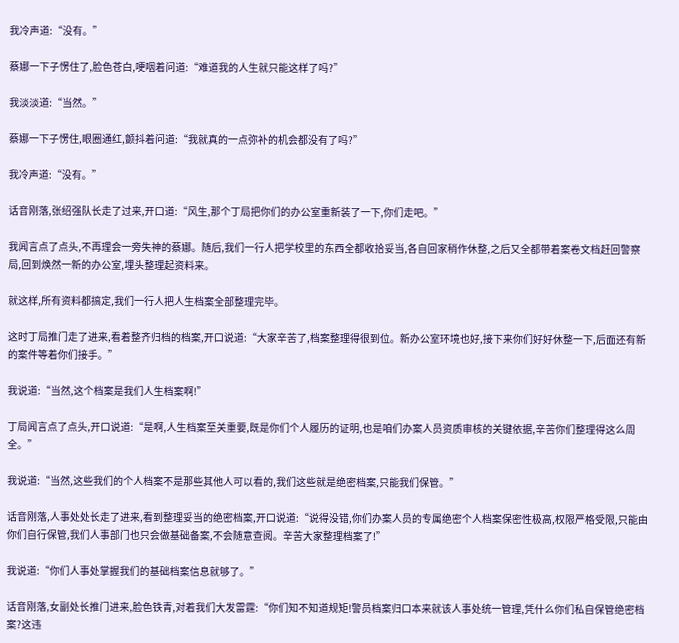我冷声道:“没有。”

蔡娜一下子愣住了,脸色苍白,哽咽着问道:“难道我的人生就只能这样了吗?”

我淡淡道:“当然。”

蔡娜一下子愣住,眼圈通红,颤抖着问道:“我就真的一点弥补的机会都没有了吗?”

我冷声道:“没有。”

话音刚落,张绍强队长走了过来,开口道:“风生,那个丁局把你们的办公室重新装了一下,你们走吧。”

我闻言点了点头,不再理会一旁失神的蔡娜。随后,我们一行人把学校里的东西全都收拾妥当,各自回家稍作休整,之后又全都带着案卷文档赶回警察局,回到焕然一新的办公室,埋头整理起资料来。

就这样,所有资料都搞定,我们一行人把人生档案全部整理完毕。

这时丁局推门走了进来,看着整齐归档的档案,开口说道:“大家辛苦了,档案整理得很到位。新办公室环境也好,接下来你们好好休整一下,后面还有新的案件等着你们接手。”

我说道:“当然,这个档案是我们人生档案啊!”

丁局闻言点了点头,开口说道:“是啊,人生档案至关重要,既是你们个人履历的证明,也是咱们办案人员资质审核的关键依据,辛苦你们整理得这么周全。”

我说道:“当然,这些我们的个人档案不是那些其他人可以看的,我们这些就是绝密档案,只能我们保管。”

话音刚落,人事处处长走了进来,看到整理妥当的绝密档案,开口说道:“说得没错,你们办案人员的专属绝密个人档案保密性极高,权限严格受限,只能由你们自行保管,我们人事部门也只会做基础备案,不会随意查阅。辛苦大家整理档案了!”

我说道:“你们人事处掌握我们的基础档案信息就够了。”

话音刚落,女副处长推门进来,脸色铁青,对着我们大发雷霆:“你们知不知道规矩!警员档案归口本来就该人事处统一管理,凭什么你们私自保管绝密档案?这违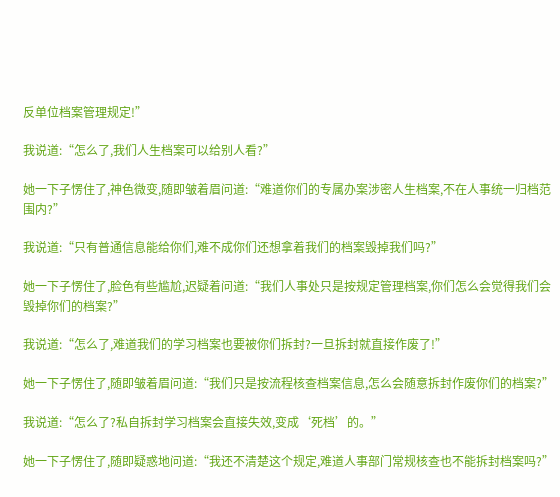反单位档案管理规定!”

我说道:“怎么了,我们人生档案可以给别人看?”

她一下子愣住了,神色微变,随即皱着眉问道:“难道你们的专属办案涉密人生档案,不在人事统一归档范围内?”

我说道:“只有普通信息能给你们,难不成你们还想拿着我们的档案毁掉我们吗?”

她一下子愣住了,脸色有些尴尬,迟疑着问道:“我们人事处只是按规定管理档案,你们怎么会觉得我们会毁掉你们的档案?”

我说道:“怎么了,难道我们的学习档案也要被你们拆封?一旦拆封就直接作废了!”

她一下子愣住了,随即皱着眉问道:“我们只是按流程核查档案信息,怎么会随意拆封作废你们的档案?”

我说道:“怎么了?私自拆封学习档案会直接失效,变成‘死档’的。”

她一下子愣住了,随即疑惑地问道:“我还不清楚这个规定,难道人事部门常规核查也不能拆封档案吗?”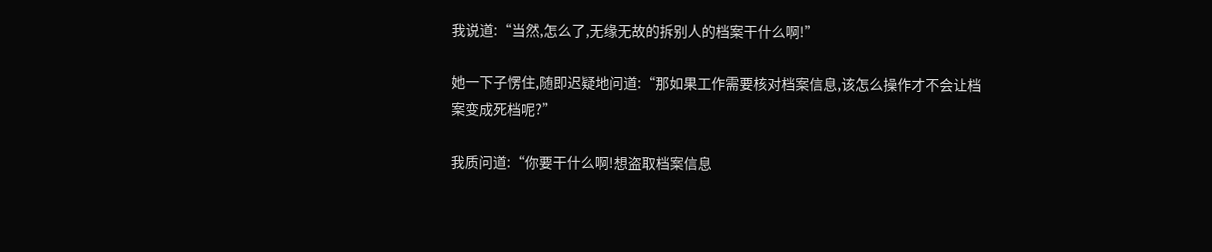我说道:“当然,怎么了,无缘无故的拆别人的档案干什么啊!”

她一下子愣住,随即迟疑地问道:“那如果工作需要核对档案信息,该怎么操作才不会让档案变成死档呢?”

我质问道:“你要干什么啊!想盗取档案信息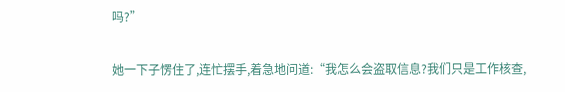吗?”

她一下子愣住了,连忙摆手,着急地问道:“我怎么会盗取信息?我们只是工作核查,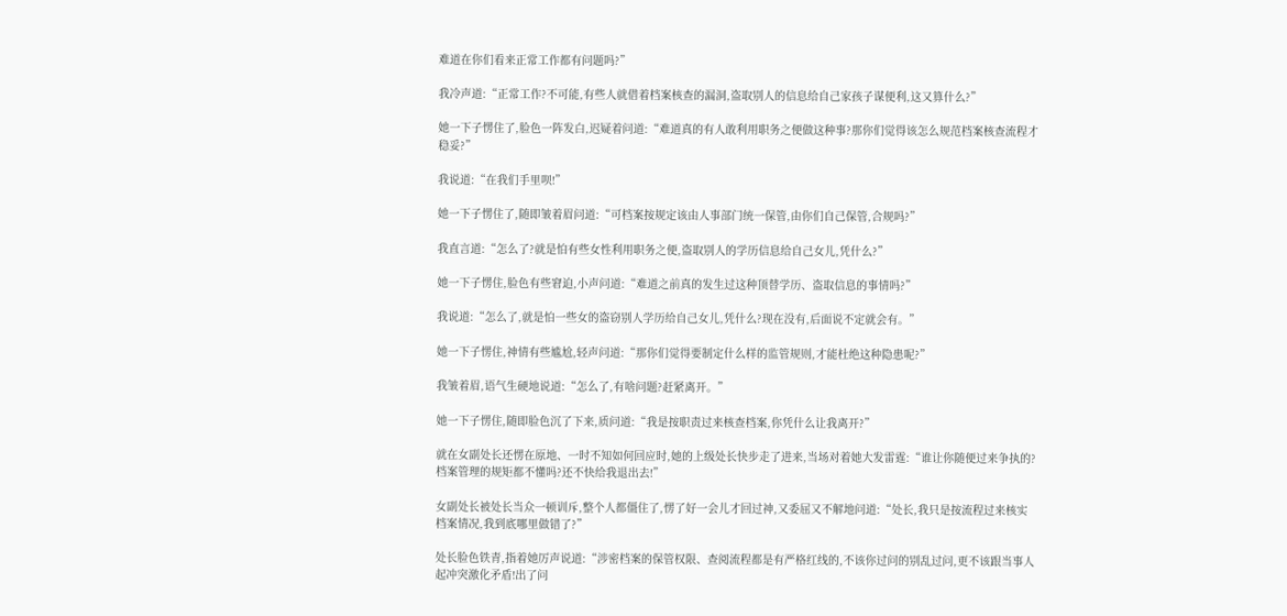难道在你们看来正常工作都有问题吗?”

我冷声道:“正常工作?不可能,有些人就借着档案核查的漏洞,盗取别人的信息给自己家孩子谋便利,这又算什么?”

她一下子愣住了,脸色一阵发白,迟疑着问道:“难道真的有人敢利用职务之便做这种事?那你们觉得该怎么规范档案核查流程才稳妥?”

我说道:“在我们手里呗!”

她一下子愣住了,随即皱着眉问道:“可档案按规定该由人事部门统一保管,由你们自己保管,合规吗?”

我直言道:“怎么了?就是怕有些女性利用职务之便,盗取别人的学历信息给自己女儿,凭什么?”

她一下子愣住,脸色有些窘迫,小声问道:“难道之前真的发生过这种顶替学历、盗取信息的事情吗?”

我说道:“怎么了,就是怕一些女的盗窃别人学历给自己女儿,凭什么?现在没有,后面说不定就会有。”

她一下子愣住,神情有些尴尬,轻声问道:“那你们觉得要制定什么样的监管规则,才能杜绝这种隐患呢?”

我皱着眉,语气生硬地说道:“怎么了,有啥问题?赶紧离开。”

她一下子愣住,随即脸色沉了下来,质问道:“我是按职责过来核查档案,你凭什么让我离开?”

就在女副处长还愣在原地、一时不知如何回应时,她的上级处长快步走了进来,当场对着她大发雷霆:“谁让你随便过来争执的?档案管理的规矩都不懂吗?还不快给我退出去!”

女副处长被处长当众一顿训斥,整个人都僵住了,愣了好一会儿才回过神,又委屈又不解地问道:“处长,我只是按流程过来核实档案情况,我到底哪里做错了?”

处长脸色铁青,指着她厉声说道:“涉密档案的保管权限、查阅流程都是有严格红线的,不该你过问的别乱过问,更不该跟当事人起冲突激化矛盾!出了问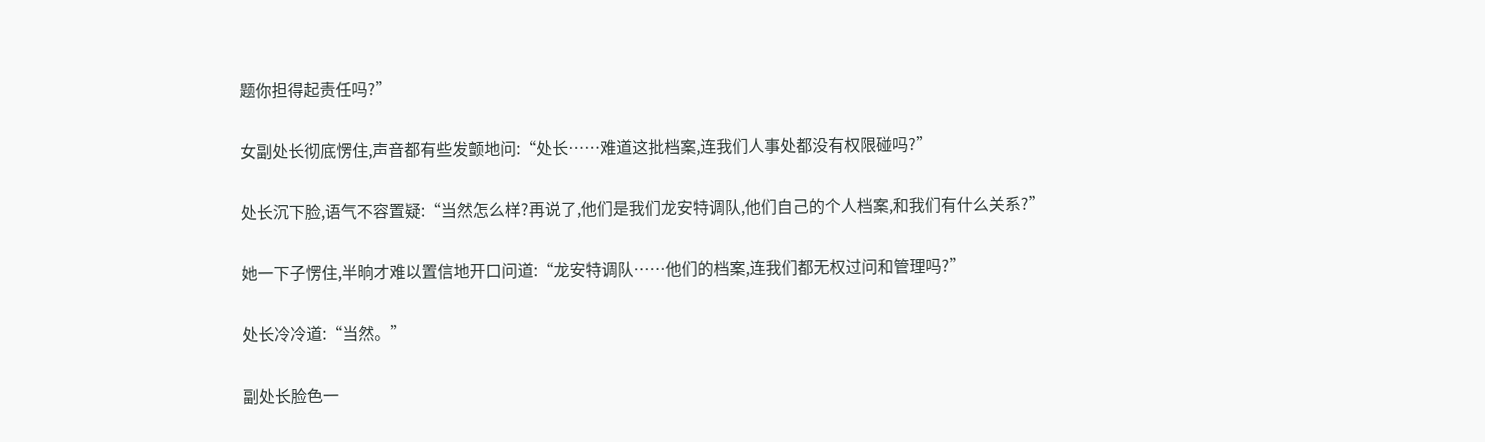题你担得起责任吗?”

女副处长彻底愣住,声音都有些发颤地问:“处长……难道这批档案,连我们人事处都没有权限碰吗?”

处长沉下脸,语气不容置疑:“当然怎么样?再说了,他们是我们龙安特调队,他们自己的个人档案,和我们有什么关系?”

她一下子愣住,半晌才难以置信地开口问道:“龙安特调队……他们的档案,连我们都无权过问和管理吗?”

处长冷冷道:“当然。”

副处长脸色一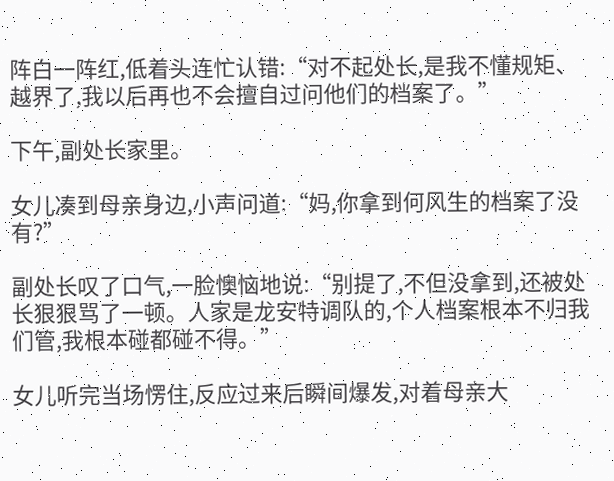阵白一阵红,低着头连忙认错:“对不起处长,是我不懂规矩、越界了,我以后再也不会擅自过问他们的档案了。”

下午,副处长家里。

女儿凑到母亲身边,小声问道:“妈,你拿到何风生的档案了没有?”

副处长叹了口气,一脸懊恼地说:“别提了,不但没拿到,还被处长狠狠骂了一顿。人家是龙安特调队的,个人档案根本不归我们管,我根本碰都碰不得。”

女儿听完当场愣住,反应过来后瞬间爆发,对着母亲大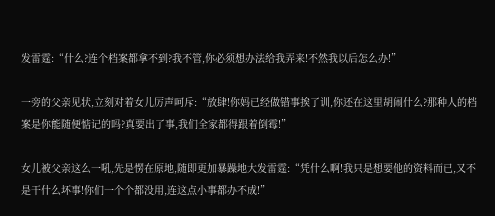发雷霆:“什么?连个档案都拿不到?我不管,你必须想办法给我弄来!不然我以后怎么办!”

一旁的父亲见状,立刻对着女儿厉声呵斥:“放肆!你妈已经做错事挨了训,你还在这里胡闹什么?那种人的档案是你能随便惦记的吗?真要出了事,我们全家都得跟着倒霉!”

女儿被父亲这么一吼,先是愣在原地,随即更加暴躁地大发雷霆:“凭什么啊!我只是想要他的资料而已,又不是干什么坏事!你们一个个都没用,连这点小事都办不成!”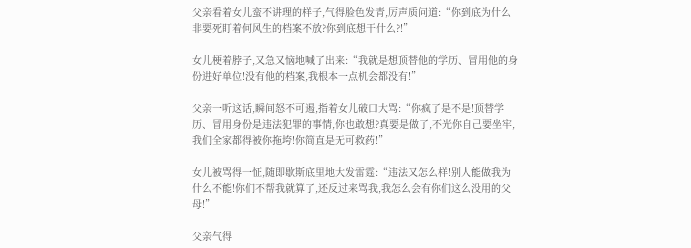父亲看着女儿蛮不讲理的样子,气得脸色发青,厉声质问道:“你到底为什么非要死盯着何风生的档案不放?你到底想干什么?!”

女儿梗着脖子,又急又恼地喊了出来:“我就是想顶替他的学历、冒用他的身份进好单位!没有他的档案,我根本一点机会都没有!”

父亲一听这话,瞬间怒不可遏,指着女儿破口大骂:“你疯了是不是!顶替学历、冒用身份是违法犯罪的事情,你也敢想?真要是做了,不光你自己要坐牢,我们全家都得被你拖垮!你简直是无可救药!”

女儿被骂得一怔,随即歇斯底里地大发雷霆:“违法又怎么样!别人能做我为什么不能!你们不帮我就算了,还反过来骂我,我怎么会有你们这么没用的父母!”

父亲气得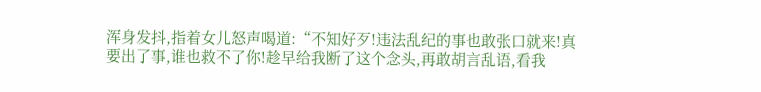浑身发抖,指着女儿怒声喝道:“不知好歹!违法乱纪的事也敢张口就来!真要出了事,谁也救不了你!趁早给我断了这个念头,再敢胡言乱语,看我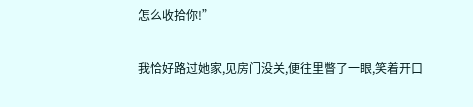怎么收拾你!”

我恰好路过她家,见房门没关,便往里瞥了一眼,笑着开口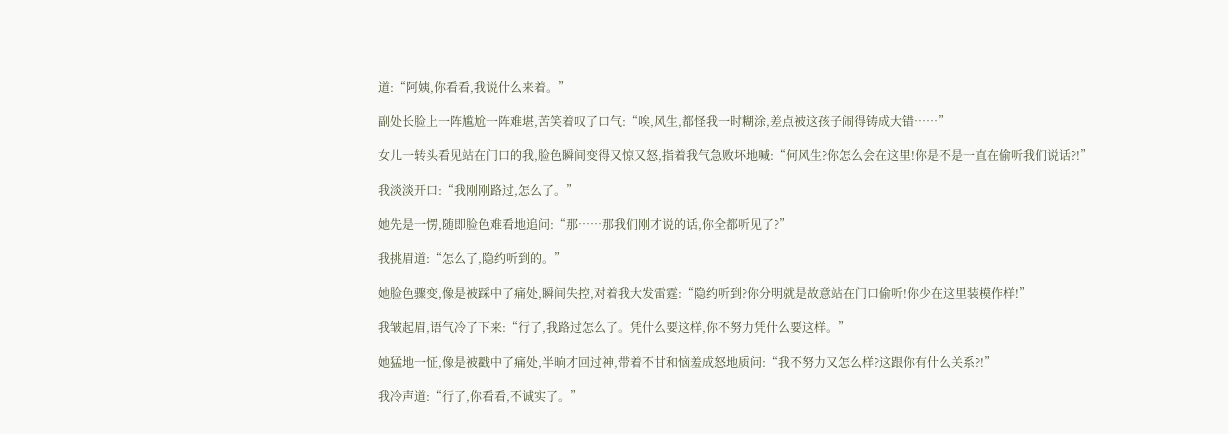道:“阿姨,你看看,我说什么来着。”

副处长脸上一阵尴尬一阵难堪,苦笑着叹了口气:“唉,风生,都怪我一时糊涂,差点被这孩子闹得铸成大错……”

女儿一转头看见站在门口的我,脸色瞬间变得又惊又怒,指着我气急败坏地喊:“何风生?你怎么会在这里!你是不是一直在偷听我们说话?!”

我淡淡开口:“我刚刚路过,怎么了。”

她先是一愣,随即脸色难看地追问:“那……那我们刚才说的话,你全都听见了?”

我挑眉道:“怎么了,隐约听到的。”

她脸色骤变,像是被踩中了痛处,瞬间失控,对着我大发雷霆:“隐约听到?你分明就是故意站在门口偷听!你少在这里装模作样!”

我皱起眉,语气冷了下来:“行了,我路过怎么了。凭什么要这样,你不努力凭什么要这样。”

她猛地一怔,像是被戳中了痛处,半晌才回过神,带着不甘和恼羞成怒地质问:“我不努力又怎么样?这跟你有什么关系?!”

我冷声道:“行了,你看看,不诚实了。”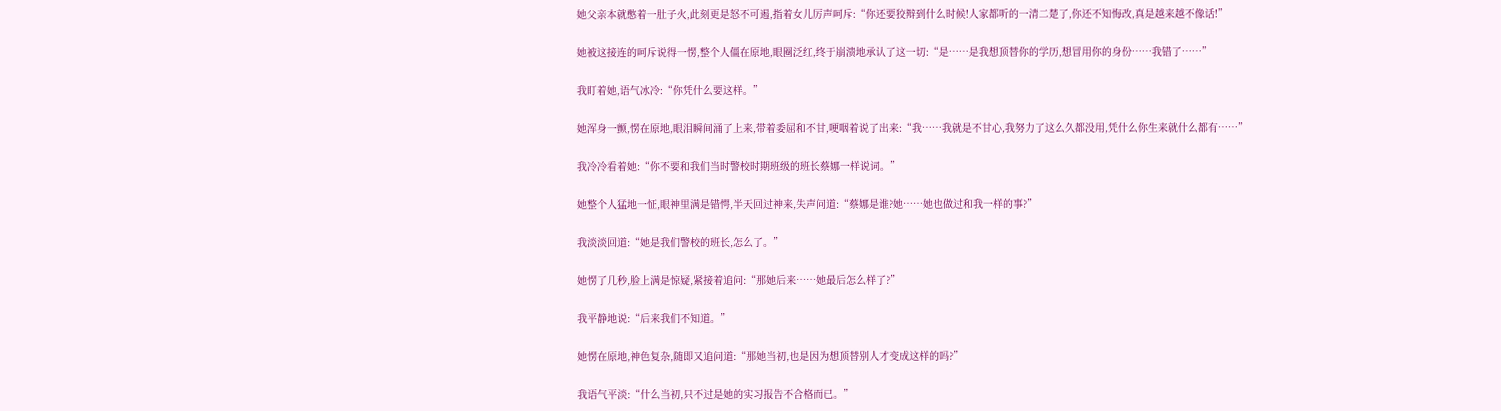她父亲本就憋着一肚子火,此刻更是怒不可遏,指着女儿厉声呵斥:“你还要狡辩到什么时候!人家都听的一清二楚了,你还不知悔改,真是越来越不像话!”

她被这接连的呵斥说得一愣,整个人僵在原地,眼圈泛红,终于崩溃地承认了这一切:“是……是我想顶替你的学历,想冒用你的身份……我错了……”

我盯着她,语气冰冷:“你凭什么要这样。”

她浑身一颤,愣在原地,眼泪瞬间涌了上来,带着委屈和不甘,哽咽着说了出来:“我……我就是不甘心,我努力了这么久都没用,凭什么你生来就什么都有……”

我冷冷看着她:“你不要和我们当时警校时期班级的班长蔡娜一样说词。”

她整个人猛地一怔,眼神里满是错愕,半天回过神来,失声问道:“蔡娜是谁?她……她也做过和我一样的事?”

我淡淡回道:“她是我们警校的班长,怎么了。”

她愣了几秒,脸上满是惊疑,紧接着追问:“那她后来……她最后怎么样了?”

我平静地说:“后来我们不知道。”

她愣在原地,神色复杂,随即又追问道:“那她当初,也是因为想顶替别人才变成这样的吗?”

我语气平淡:“什么当初,只不过是她的实习报告不合格而已。”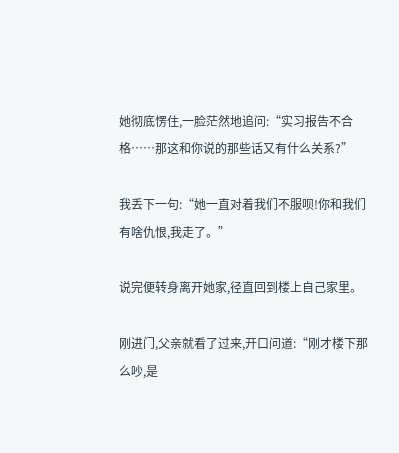她彻底愣住,一脸茫然地追问:“实习报告不合格……那这和你说的那些话又有什么关系?”

我丢下一句:“她一直对着我们不服呗!你和我们有啥仇恨,我走了。”

说完便转身离开她家,径直回到楼上自己家里。

刚进门,父亲就看了过来,开口问道:“刚才楼下那么吵,是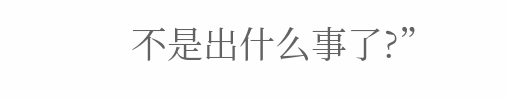不是出什么事了?”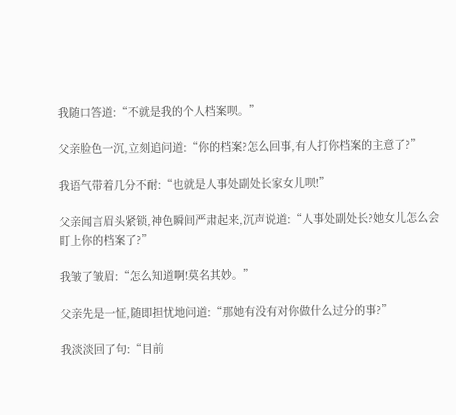我随口答道:“不就是我的个人档案呗。”

父亲脸色一沉,立刻追问道:“你的档案?怎么回事,有人打你档案的主意了?”

我语气带着几分不耐:“也就是人事处副处长家女儿呗!”

父亲闻言眉头紧锁,神色瞬间严肃起来,沉声说道:“人事处副处长?她女儿怎么会盯上你的档案了?”

我皱了皱眉:“怎么知道啊!莫名其妙。”

父亲先是一怔,随即担忧地问道:“那她有没有对你做什么过分的事?”

我淡淡回了句:“目前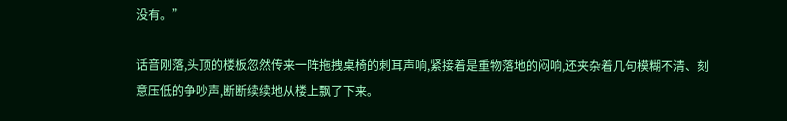没有。”

话音刚落,头顶的楼板忽然传来一阵拖拽桌椅的刺耳声响,紧接着是重物落地的闷响,还夹杂着几句模糊不清、刻意压低的争吵声,断断续续地从楼上飘了下来。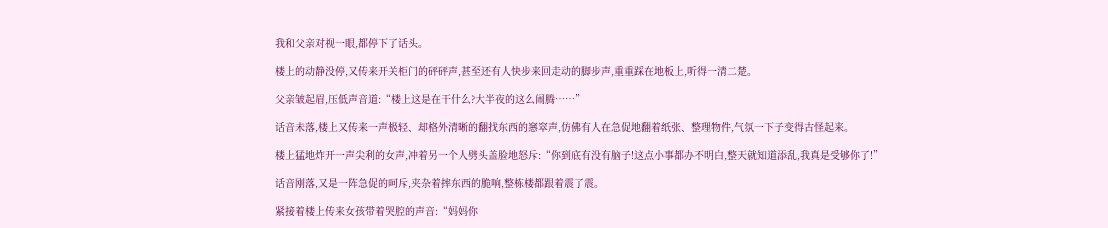我和父亲对视一眼,都停下了话头。

楼上的动静没停,又传来开关柜门的砰砰声,甚至还有人快步来回走动的脚步声,重重踩在地板上,听得一清二楚。

父亲皱起眉,压低声音道:“楼上这是在干什么?大半夜的这么闹腾……”

话音未落,楼上又传来一声极轻、却格外清晰的翻找东西的窸窣声,仿佛有人在急促地翻着纸张、整理物件,气氛一下子变得古怪起来。

楼上猛地炸开一声尖利的女声,冲着另一个人劈头盖脸地怒斥:“你到底有没有脑子!这点小事都办不明白,整天就知道添乱,我真是受够你了!”

话音刚落,又是一阵急促的呵斥,夹杂着摔东西的脆响,整栋楼都跟着震了震。

紧接着楼上传来女孩带着哭腔的声音:“妈妈你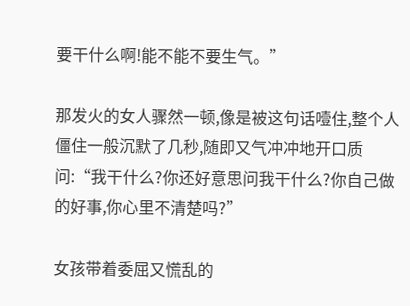要干什么啊!能不能不要生气。”

那发火的女人骤然一顿,像是被这句话噎住,整个人僵住一般沉默了几秒,随即又气冲冲地开口质问:“我干什么?你还好意思问我干什么?你自己做的好事,你心里不清楚吗?”

女孩带着委屈又慌乱的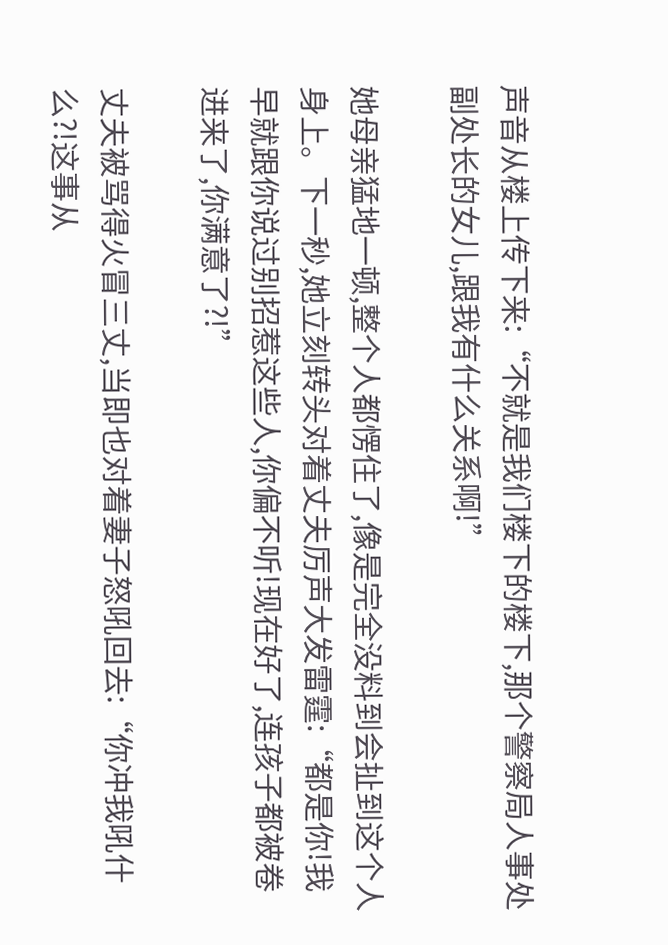声音从楼上传下来:“不就是我们楼下的楼下,那个警察局人事处副处长的女儿,跟我有什么关系啊!”

她母亲猛地一顿,整个人都愣住了,像是完全没料到会扯到这个人身上。下一秒,她立刻转头对着丈夫厉声大发雷霆:“都是你!我早就跟你说过别招惹这些人,你偏不听!现在好了,连孩子都被卷进来了,你满意了?!”

丈夫被骂得火冒三丈,当即也对着妻子怒吼回去:“你冲我吼什么?!这事从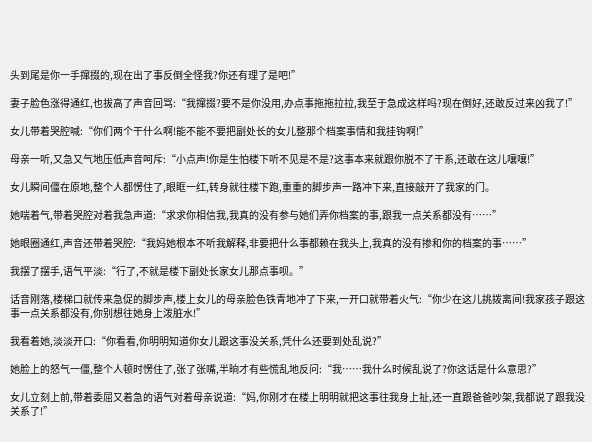头到尾是你一手撺掇的,现在出了事反倒全怪我?你还有理了是吧!”

妻子脸色涨得通红,也拔高了声音回骂:“我撺掇?要不是你没用,办点事拖拖拉拉,我至于急成这样吗?现在倒好,还敢反过来凶我了!”

女儿带着哭腔喊:“你们两个干什么啊!能不能不要把副处长的女儿整那个档案事情和我挂钩啊!”

母亲一听,又急又气地压低声音呵斥:“小点声!你是生怕楼下听不见是不是?这事本来就跟你脱不了干系,还敢在这儿嚷嚷!”

女儿瞬间僵在原地,整个人都愣住了,眼眶一红,转身就往楼下跑,重重的脚步声一路冲下来,直接敲开了我家的门。

她喘着气,带着哭腔对着我急声道:“求求你相信我,我真的没有参与她们弄你档案的事,跟我一点关系都没有……”

她眼圈通红,声音还带着哭腔:“我妈她根本不听我解释,非要把什么事都赖在我头上,我真的没有掺和你的档案的事……”

我摆了摆手,语气平淡:“行了,不就是楼下副处长家女儿那点事呗。”

话音刚落,楼梯口就传来急促的脚步声,楼上女儿的母亲脸色铁青地冲了下来,一开口就带着火气:“你少在这儿挑拨离间!我家孩子跟这事一点关系都没有,你别想往她身上泼脏水!”

我看着她,淡淡开口:“你看看,你明明知道你女儿跟这事没关系,凭什么还要到处乱说?”

她脸上的怒气一僵,整个人顿时愣住了,张了张嘴,半晌才有些慌乱地反问:“我……我什么时候乱说了?你这话是什么意思?”

女儿立刻上前,带着委屈又着急的语气对着母亲说道:“妈,你刚才在楼上明明就把这事往我身上扯,还一直跟爸爸吵架,我都说了跟我没关系了!”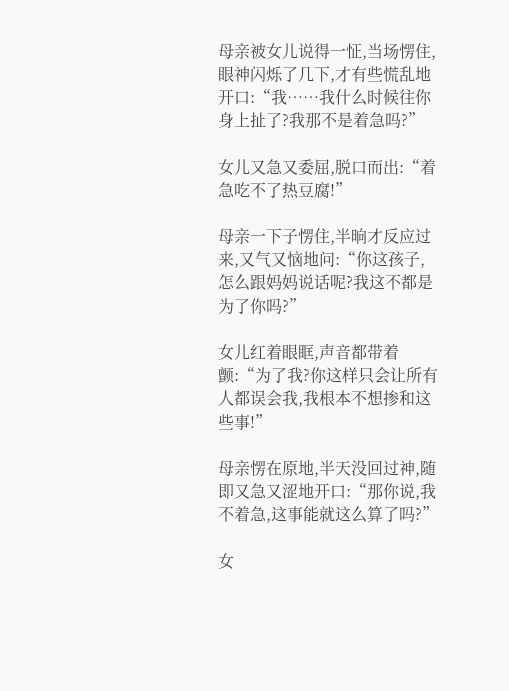母亲被女儿说得一怔,当场愣住,眼神闪烁了几下,才有些慌乱地开口:“我……我什么时候往你身上扯了?我那不是着急吗?”

女儿又急又委屈,脱口而出:“着急吃不了热豆腐!”

母亲一下子愣住,半晌才反应过来,又气又恼地问:“你这孩子,怎么跟妈妈说话呢?我这不都是为了你吗?”

女儿红着眼眶,声音都带着颤:“为了我?你这样只会让所有人都误会我,我根本不想掺和这些事!”

母亲愣在原地,半天没回过神,随即又急又涩地开口:“那你说,我不着急,这事能就这么算了吗?”

女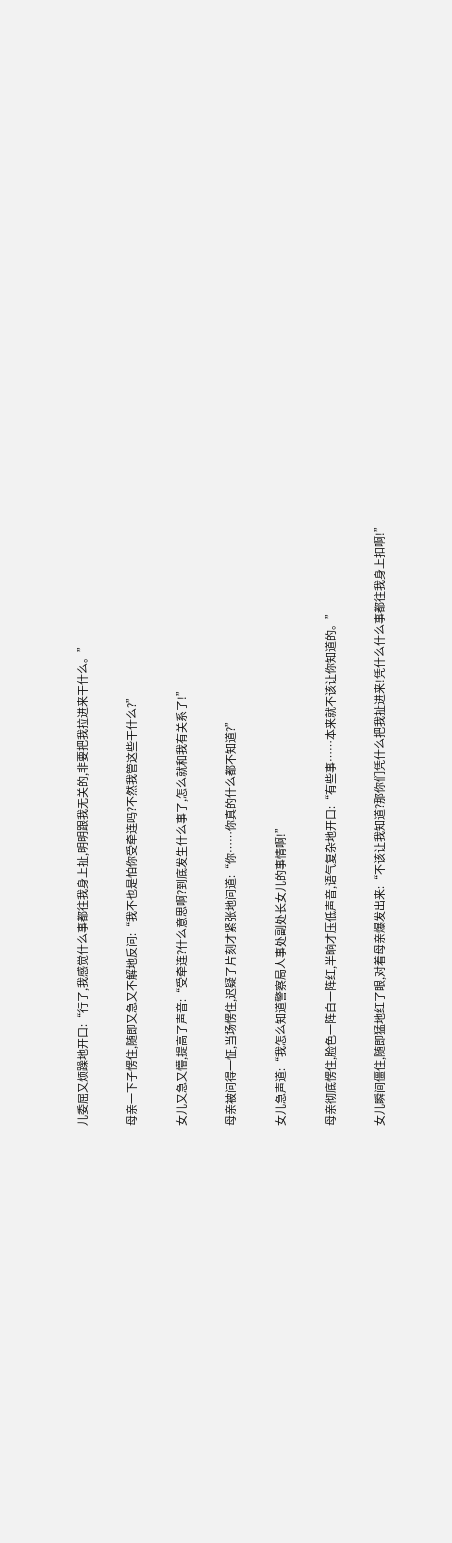儿委屈又烦躁地开口:“行了,我感觉什么事都往我身上扯,明明跟我无关的,非要把我拉进来干什么。”

母亲一下子愣住,随即又急又不解地反问:“我不也是怕你受牵连吗?不然我管这些干什么?”

女儿又急又懵,提高了声音:“受牵连?什么意思啊?到底发生什么事了,怎么就和我有关系了!”

母亲被问得一怔,当场愣住,迟疑了片刻才紧张地问道:“你……你真的什么都不知道?”

女儿急声道:“我怎么知道警察局人事处副处长女儿的事情啊!”

母亲彻底愣住,脸色一阵白一阵红,半晌才压低声音,语气复杂地开口:“有些事……本来就不该让你知道的。”

女儿瞬间僵住,随即猛地红了眼,对着母亲爆发出来:“不该让我知道?那你们凭什么把我扯进来!凭什么什么事都往我身上扣啊!”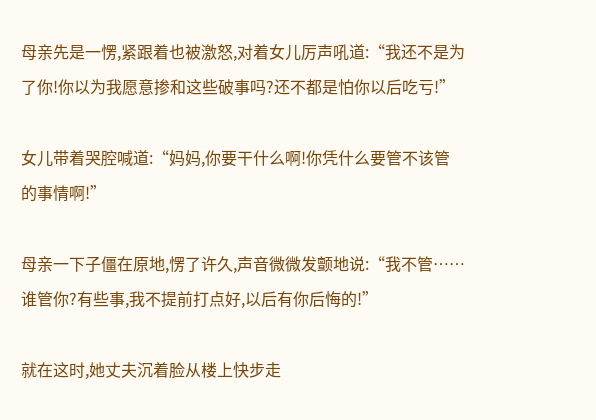母亲先是一愣,紧跟着也被激怒,对着女儿厉声吼道:“我还不是为了你!你以为我愿意掺和这些破事吗?还不都是怕你以后吃亏!”

女儿带着哭腔喊道:“妈妈,你要干什么啊!你凭什么要管不该管的事情啊!”

母亲一下子僵在原地,愣了许久,声音微微发颤地说:“我不管……谁管你?有些事,我不提前打点好,以后有你后悔的!”

就在这时,她丈夫沉着脸从楼上快步走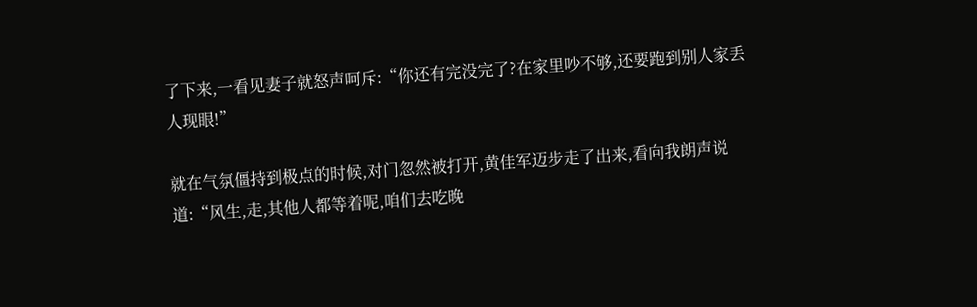了下来,一看见妻子就怒声呵斥:“你还有完没完了?在家里吵不够,还要跑到别人家丢人现眼!”

就在气氛僵持到极点的时候,对门忽然被打开,黄佳军迈步走了出来,看向我朗声说道:“风生,走,其他人都等着呢,咱们去吃晚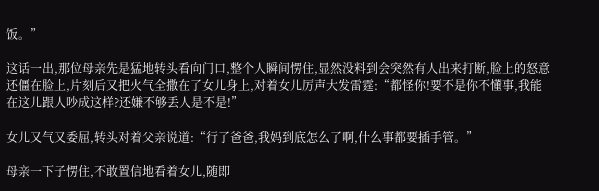饭。”

这话一出,那位母亲先是猛地转头看向门口,整个人瞬间愣住,显然没料到会突然有人出来打断,脸上的怒意还僵在脸上,片刻后又把火气全撒在了女儿身上,对着女儿厉声大发雷霆:“都怪你!要不是你不懂事,我能在这儿跟人吵成这样?还嫌不够丢人是不是!”

女儿又气又委屈,转头对着父亲说道:“行了爸爸,我妈到底怎么了啊,什么事都要插手管。”

母亲一下子愣住,不敢置信地看着女儿,随即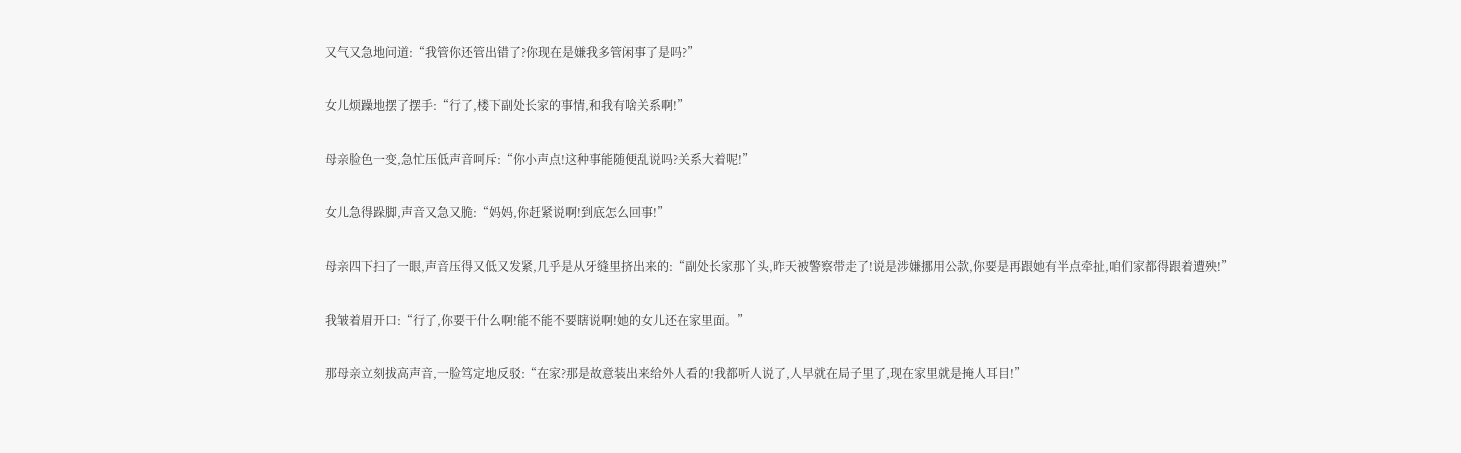又气又急地问道:“我管你还管出错了?你现在是嫌我多管闲事了是吗?”

女儿烦躁地摆了摆手:“行了,楼下副处长家的事情,和我有啥关系啊!”

母亲脸色一变,急忙压低声音呵斥:“你小声点!这种事能随便乱说吗?关系大着呢!”

女儿急得跺脚,声音又急又脆:“妈妈,你赶紧说啊!到底怎么回事!”

母亲四下扫了一眼,声音压得又低又发紧,几乎是从牙缝里挤出来的:“副处长家那丫头,昨天被警察带走了!说是涉嫌挪用公款,你要是再跟她有半点牵扯,咱们家都得跟着遭殃!”

我皱着眉开口:“行了,你要干什么啊!能不能不要瞎说啊!她的女儿还在家里面。”

那母亲立刻拔高声音,一脸笃定地反驳:“在家?那是故意装出来给外人看的!我都听人说了,人早就在局子里了,现在家里就是掩人耳目!”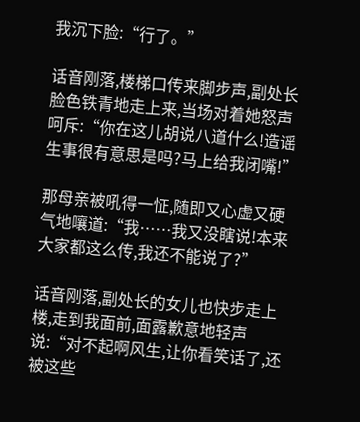我沉下脸:“行了。”

话音刚落,楼梯口传来脚步声,副处长脸色铁青地走上来,当场对着她怒声呵斥:“你在这儿胡说八道什么!造谣生事很有意思是吗?马上给我闭嘴!”

那母亲被吼得一怔,随即又心虚又硬气地嚷道:“我……我又没瞎说!本来大家都这么传,我还不能说了?”

话音刚落,副处长的女儿也快步走上楼,走到我面前,面露歉意地轻声说:“对不起啊风生,让你看笑话了,还被这些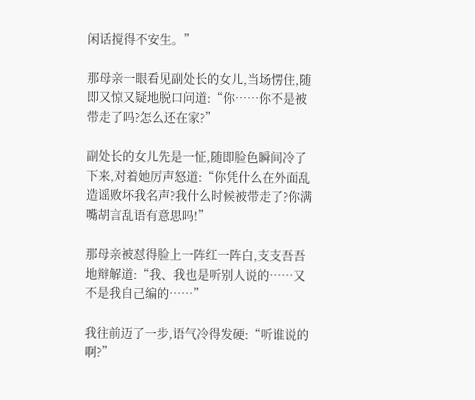闲话搅得不安生。”

那母亲一眼看见副处长的女儿,当场愣住,随即又惊又疑地脱口问道:“你……你不是被带走了吗?怎么还在家?”

副处长的女儿先是一怔,随即脸色瞬间冷了下来,对着她厉声怒道:“你凭什么在外面乱造谣败坏我名声?我什么时候被带走了?你满嘴胡言乱语有意思吗!”

那母亲被怼得脸上一阵红一阵白,支支吾吾地辩解道:“我、我也是听别人说的……又不是我自己编的……”

我往前迈了一步,语气冷得发硬:“听谁说的啊?”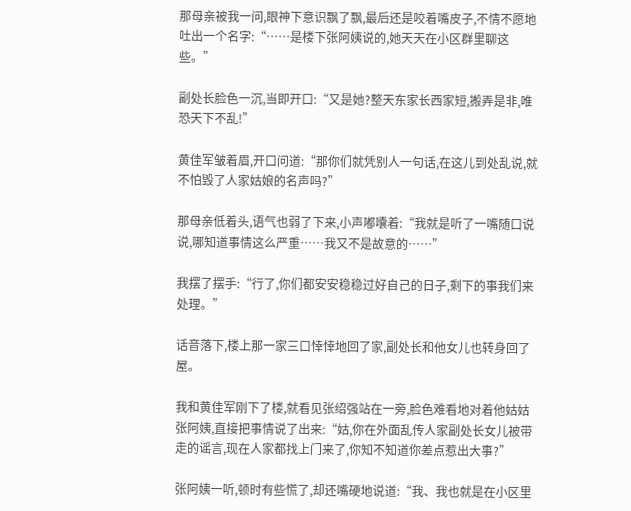那母亲被我一问,眼神下意识飘了飘,最后还是咬着嘴皮子,不情不愿地吐出一个名字:“……是楼下张阿姨说的,她天天在小区群里聊这些。”

副处长脸色一沉,当即开口:“又是她?整天东家长西家短,搬弄是非,唯恐天下不乱!”

黄佳军皱着眉,开口问道:“那你们就凭别人一句话,在这儿到处乱说,就不怕毁了人家姑娘的名声吗?”

那母亲低着头,语气也弱了下来,小声嘟囔着:“我就是听了一嘴随口说说,哪知道事情这么严重……我又不是故意的……”

我摆了摆手:“行了,你们都安安稳稳过好自己的日子,剩下的事我们来处理。”

话音落下,楼上那一家三口悻悻地回了家,副处长和他女儿也转身回了屋。

我和黄佳军刚下了楼,就看见张绍强站在一旁,脸色难看地对着他姑姑张阿姨,直接把事情说了出来:“姑,你在外面乱传人家副处长女儿被带走的谣言,现在人家都找上门来了,你知不知道你差点惹出大事?”

张阿姨一听,顿时有些慌了,却还嘴硬地说道:“我、我也就是在小区里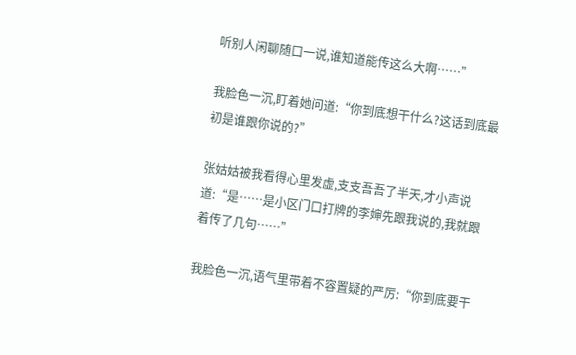听别人闲聊随口一说,谁知道能传这么大啊……”

我脸色一沉,盯着她问道:“你到底想干什么?这话到底最初是谁跟你说的?”

张姑姑被我看得心里发虚,支支吾吾了半天,才小声说道:“是……是小区门口打牌的李婶先跟我说的,我就跟着传了几句……”

我脸色一沉,语气里带着不容置疑的严厉:“你到底要干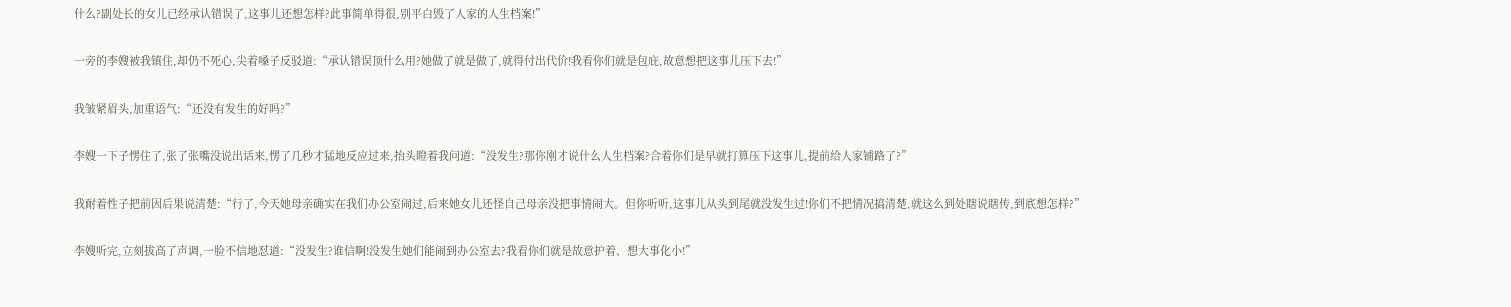什么?副处长的女儿已经承认错误了,这事儿还想怎样?此事简单得很,别平白毁了人家的人生档案!”

一旁的李嫂被我镇住,却仍不死心,尖着嗓子反驳道:“承认错误顶什么用?她做了就是做了,就得付出代价!我看你们就是包庇,故意想把这事儿压下去!”

我皱紧眉头,加重语气:“还没有发生的好吗?”

李嫂一下子愣住了,张了张嘴没说出话来,愣了几秒才猛地反应过来,抬头瞪着我问道:“没发生?那你刚才说什么人生档案?合着你们是早就打算压下这事儿,提前给人家铺路了?”

我耐着性子把前因后果说清楚:“行了,今天她母亲确实在我们办公室闹过,后来她女儿还怪自己母亲没把事情闹大。但你听听,这事儿从头到尾就没发生过!你们不把情况搞清楚,就这么到处瞎说瞎传,到底想怎样?”

李嫂听完,立刻拔高了声调,一脸不信地怼道:“没发生?谁信啊!没发生她们能闹到办公室去?我看你们就是故意护着、想大事化小!”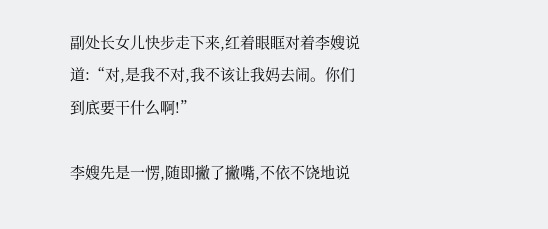副处长女儿快步走下来,红着眼眶对着李嫂说道:“对,是我不对,我不该让我妈去闹。你们到底要干什么啊!”

李嫂先是一愣,随即撇了撇嘴,不依不饶地说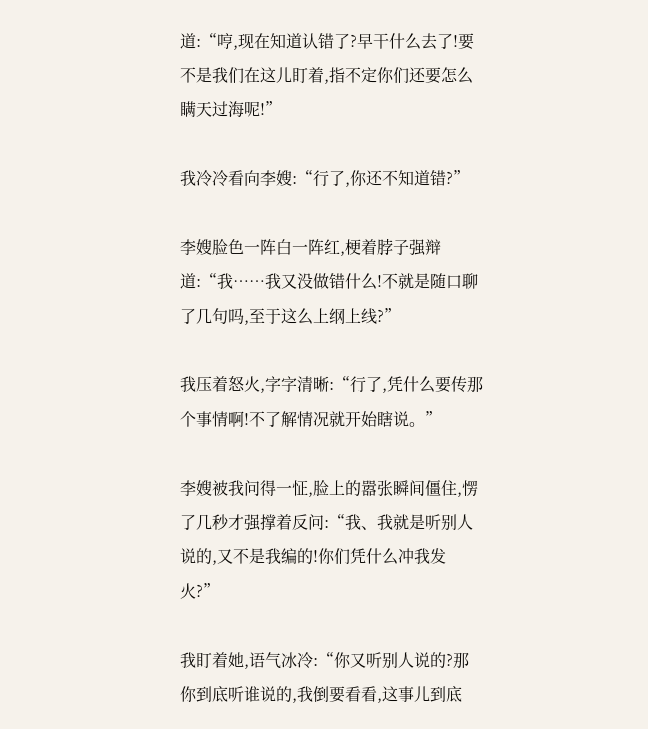道:“哼,现在知道认错了?早干什么去了!要不是我们在这儿盯着,指不定你们还要怎么瞒天过海呢!”

我冷冷看向李嫂:“行了,你还不知道错?”

李嫂脸色一阵白一阵红,梗着脖子强辩道:“我……我又没做错什么!不就是随口聊了几句吗,至于这么上纲上线?”

我压着怒火,字字清晰:“行了,凭什么要传那个事情啊!不了解情况就开始瞎说。”

李嫂被我问得一怔,脸上的嚣张瞬间僵住,愣了几秒才强撑着反问:“我、我就是听别人说的,又不是我编的!你们凭什么冲我发火?”

我盯着她,语气冰冷:“你又听别人说的?那你到底听谁说的,我倒要看看,这事儿到底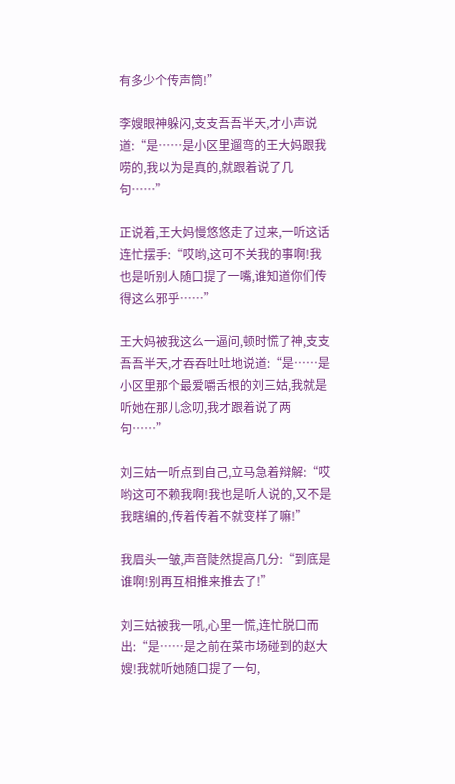有多少个传声筒!”

李嫂眼神躲闪,支支吾吾半天,才小声说道:“是……是小区里遛弯的王大妈跟我唠的,我以为是真的,就跟着说了几句……”

正说着,王大妈慢悠悠走了过来,一听这话连忙摆手:“哎哟,这可不关我的事啊!我也是听别人随口提了一嘴,谁知道你们传得这么邪乎……”

王大妈被我这么一逼问,顿时慌了神,支支吾吾半天,才吞吞吐吐地说道:“是……是小区里那个最爱嚼舌根的刘三姑,我就是听她在那儿念叨,我才跟着说了两句……”

刘三姑一听点到自己,立马急着辩解:“哎哟这可不赖我啊!我也是听人说的,又不是我瞎编的,传着传着不就变样了嘛!”

我眉头一皱,声音陡然提高几分:“到底是谁啊!别再互相推来推去了!”

刘三姑被我一吼,心里一慌,连忙脱口而出:“是……是之前在菜市场碰到的赵大嫂!我就听她随口提了一句,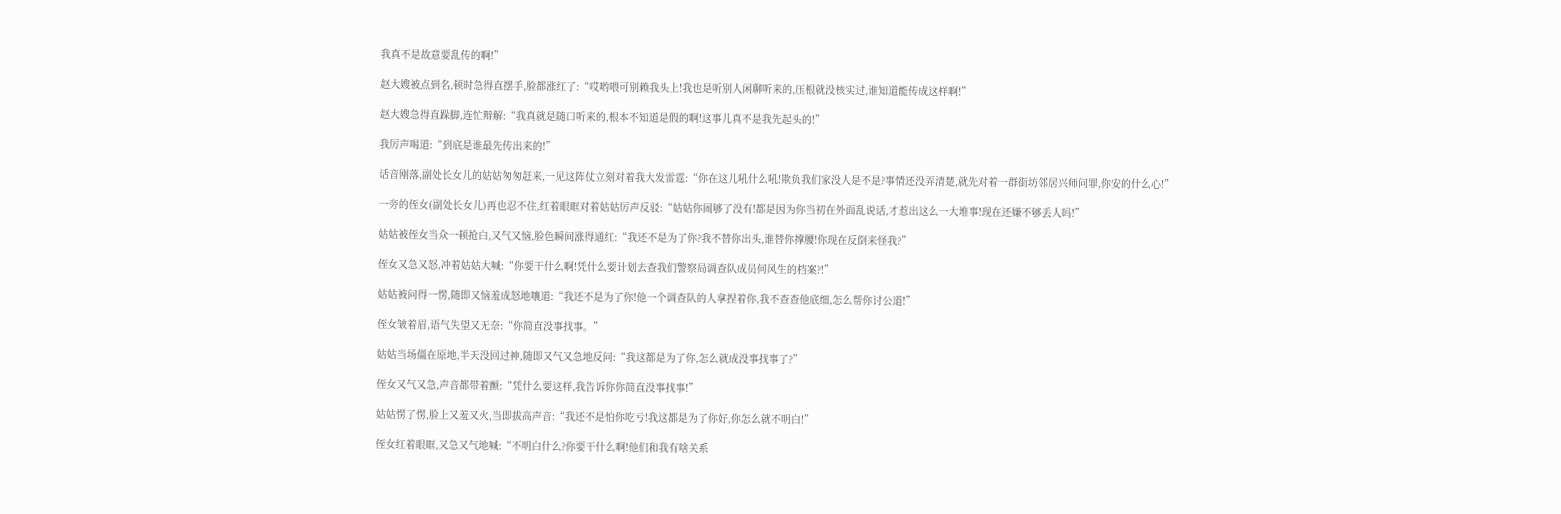我真不是故意要乱传的啊!”

赵大嫂被点到名,顿时急得直摆手,脸都涨红了:“哎哟喂可别赖我头上!我也是听别人闲聊听来的,压根就没核实过,谁知道能传成这样啊!”

赵大嫂急得直跺脚,连忙辩解:“我真就是随口听来的,根本不知道是假的啊!这事儿真不是我先起头的!”

我厉声喝道:“到底是谁最先传出来的!”

话音刚落,副处长女儿的姑姑匆匆赶来,一见这阵仗立刻对着我大发雷霆:“你在这儿吼什么吼!欺负我们家没人是不是?事情还没弄清楚,就先对着一群街坊邻居兴师问罪,你安的什么心!”

一旁的侄女(副处长女儿)再也忍不住,红着眼眶对着姑姑厉声反驳:“姑姑你闹够了没有!都是因为你当初在外面乱说话,才惹出这么一大堆事!现在还嫌不够丢人吗!”

姑姑被侄女当众一顿抢白,又气又恼,脸色瞬间涨得通红:“我还不是为了你?我不替你出头,谁替你撑腰!你现在反倒来怪我?”

侄女又急又怒,冲着姑姑大喊:“你要干什么啊!凭什么要计划去查我们警察局调查队成员何风生的档案?!”

姑姑被问得一愣,随即又恼羞成怒地嚷道:“我还不是为了你!他一个调查队的人拿捏着你,我不查查他底细,怎么帮你讨公道!”

侄女皱着眉,语气失望又无奈:“你简直没事找事。”

姑姑当场僵在原地,半天没回过神,随即又气又急地反问:“我这都是为了你,怎么就成没事找事了?”

侄女又气又急,声音都带着颤:“凭什么要这样,我告诉你你简直没事找事!”

姑姑愣了愣,脸上又羞又火,当即拔高声音:“我还不是怕你吃亏!我这都是为了你好,你怎么就不明白!”

侄女红着眼眶,又急又气地喊:“不明白什么?你要干什么啊!他们和我有啥关系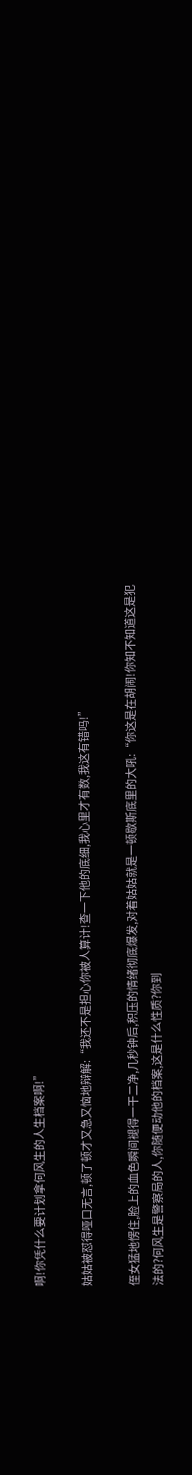啊!你凭什么要计划拿何风生的人生档案啊!”

姑姑被怼得哑口无言,顿了顿才又急又恼地辩解:“我还不是担心你被人算计!查一下他的底细,我心里才有数,我这有错吗!”

侄女猛地愣住,脸上的血色瞬间褪得一干二净,几秒钟后,积压的情绪彻底爆发,对着姑姑就是一顿歇斯底里的大吼:“你这是在胡闹!你知不知道这是犯法的?何风生是警察局的人,你随便动他的档案,这是什么性质?你到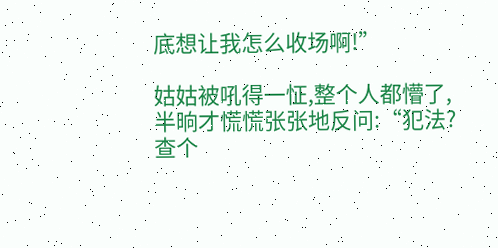底想让我怎么收场啊!”

姑姑被吼得一怔,整个人都懵了,半晌才慌慌张张地反问:“犯法?查个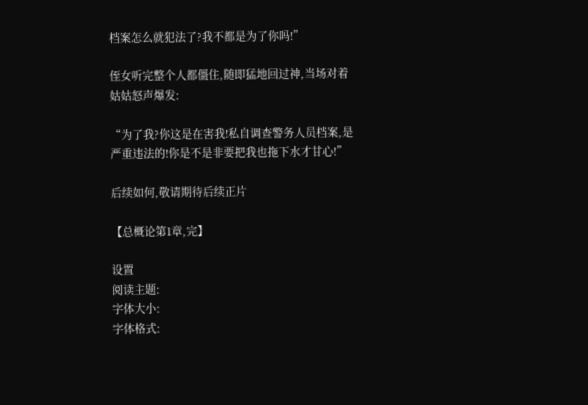档案怎么就犯法了?我不都是为了你吗!”

侄女听完整个人都僵住,随即猛地回过神,当场对着姑姑怒声爆发:

“为了我?你这是在害我!私自调查警务人员档案,是严重违法的!你是不是非要把我也拖下水才甘心!”

后续如何,敬请期待后续正片

【总概论第1章,完】

设置
阅读主题:
字体大小:
字体格式: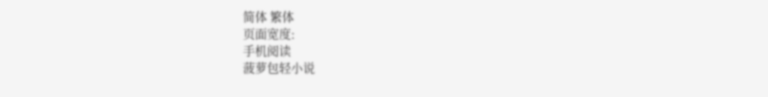简体 繁体
页面宽度:
手机阅读
菠萝包轻小说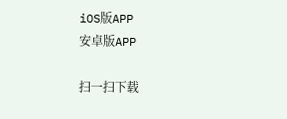iOS版APP
安卓版APP

扫一扫下载